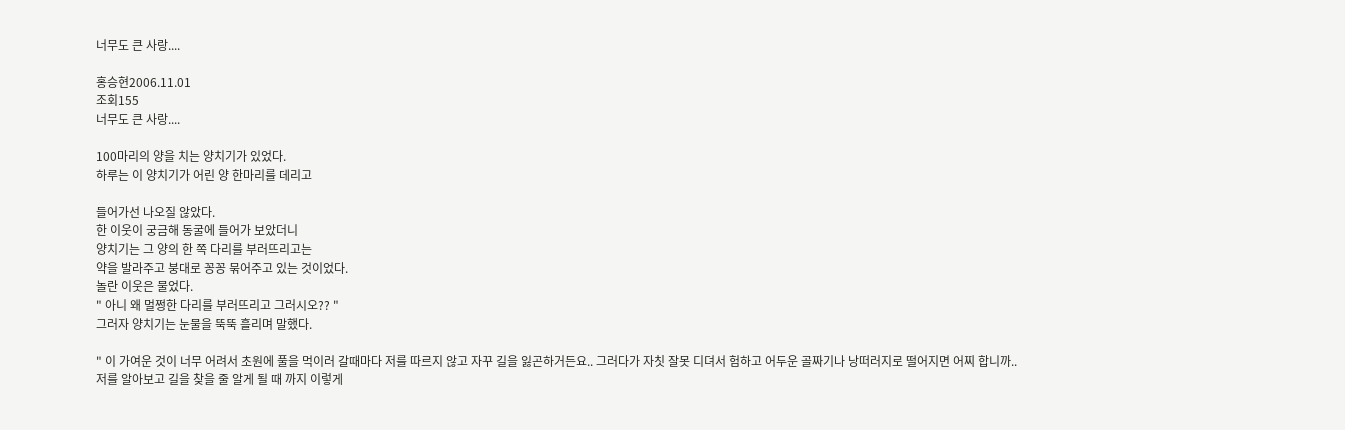너무도 큰 사랑....

홍승현2006.11.01
조회155
너무도 큰 사랑....

100마리의 양을 치는 양치기가 있었다.
하루는 이 양치기가 어린 양 한마리를 데리고

들어가선 나오질 않았다.
한 이웃이 궁금해 동굴에 들어가 보았더니
양치기는 그 양의 한 쪽 다리를 부러뜨리고는
약을 발라주고 붕대로 꽁꽁 묶어주고 있는 것이었다.
놀란 이웃은 물었다.
" 아니 왜 멀쩡한 다리를 부러뜨리고 그러시오?? "
그러자 양치기는 눈물을 뚝뚝 흘리며 말했다.

" 이 가여운 것이 너무 어려서 초원에 풀을 먹이러 갈때마다 저를 따르지 않고 자꾸 길을 잃곤하거든요.. 그러다가 자칫 잘못 디뎌서 험하고 어두운 골짜기나 낭떠러지로 떨어지면 어찌 합니까..
저를 알아보고 길을 찾을 줄 알게 될 때 까지 이렇게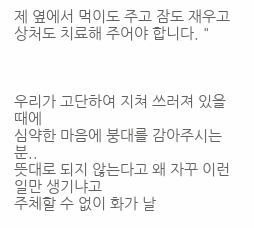제 옆에서 먹이도 주고 잠도 재우고 상처도 치료해 주어야 합니다. "



우리가 고단하여 지쳐 쓰러져 있을때에
심약한 마음에 붕대를 감아주시는 분..
뜻대로 되지 않는다고 왜 자꾸 이런 일만 생기냐고
주체할 수 없이 화가 날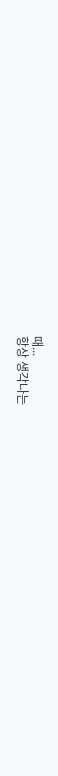때...
항상 생각나는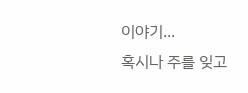이야기...
혹시나 주를 잊고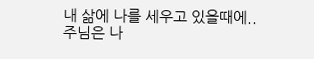내 삶에 나를 세우고 있을때에..
주님은 나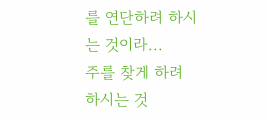를 연단하려 하시는 것이라...
주를 찾게 하려 하시는 것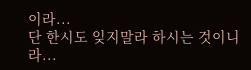이라...
단 한시도 잊지말라 하시는 것이니라...